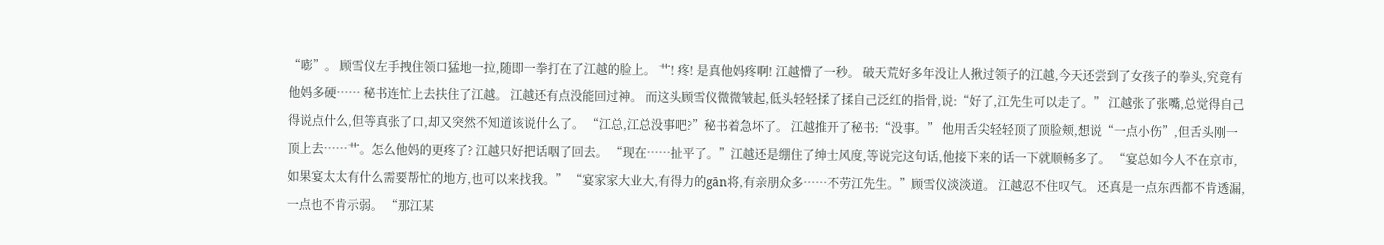“嘭”。 顾雪仪左手拽住领口猛地一拉,随即一拳打在了江越的脸上。 艹! 疼! 是真他妈疼啊! 江越懵了一秒。 破天荒好多年没让人揪过领子的江越,今天还尝到了女孩子的拳头,究竟有他妈多硬…… 秘书连忙上去扶住了江越。 江越还有点没能回过神。 而这头顾雪仪微微皱起,低头轻轻揉了揉自己泛红的指骨,说:“好了,江先生可以走了。” 江越张了张嘴,总觉得自己得说点什么,但等真张了口,却又突然不知道该说什么了。 “江总,江总没事吧?”秘书着急坏了。 江越推开了秘书:“没事。” 他用舌尖轻轻顶了顶脸颊,想说“一点小伤”,但舌头刚一顶上去……艹。怎么他妈的更疼了? 江越只好把话咽了回去。 “现在……扯平了。”江越还是绷住了绅士风度,等说完这句话,他接下来的话一下就顺畅多了。 “宴总如今人不在京市,如果宴太太有什么需要帮忙的地方,也可以来找我。” “宴家家大业大,有得力的gān将,有亲朋众多……不劳江先生。”顾雪仪淡淡道。 江越忍不住叹气。 还真是一点东西都不肯透漏,一点也不肯示弱。 “那江某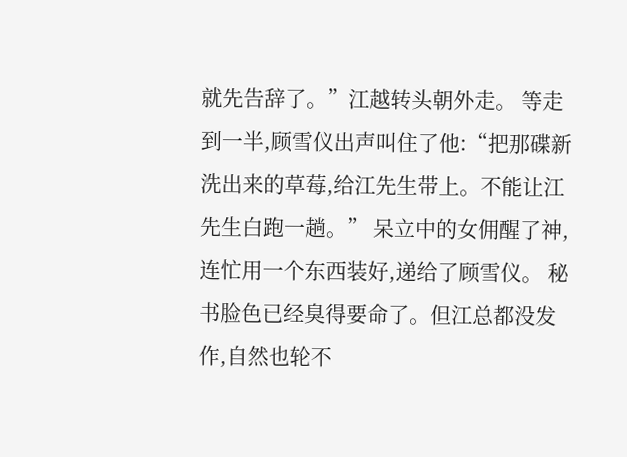就先告辞了。”江越转头朝外走。 等走到一半,顾雪仪出声叫住了他:“把那碟新洗出来的草莓,给江先生带上。不能让江先生白跑一趟。” 呆立中的女佣醒了神,连忙用一个东西装好,递给了顾雪仪。 秘书脸色已经臭得要命了。但江总都没发作,自然也轮不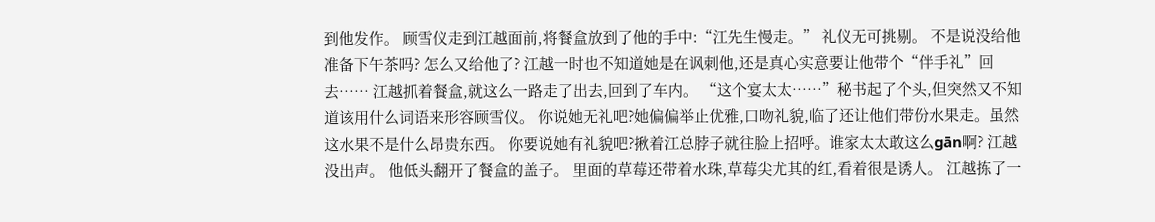到他发作。 顾雪仪走到江越面前,将餐盒放到了他的手中:“江先生慢走。” 礼仪无可挑剔。 不是说没给他准备下午茶吗? 怎么又给他了? 江越一时也不知道她是在讽刺他,还是真心实意要让他带个“伴手礼”回去…… 江越抓着餐盒,就这么一路走了出去,回到了车内。 “这个宴太太……”秘书起了个头,但突然又不知道该用什么词语来形容顾雪仪。 你说她无礼吧?她偏偏举止优雅,口吻礼貌,临了还让他们带份水果走。虽然这水果不是什么昂贵东西。 你要说她有礼貌吧?揪着江总脖子就往脸上招呼。谁家太太敢这么gān啊? 江越没出声。 他低头翻开了餐盒的盖子。 里面的草莓还带着水珠,草莓尖尤其的红,看着很是诱人。 江越拣了一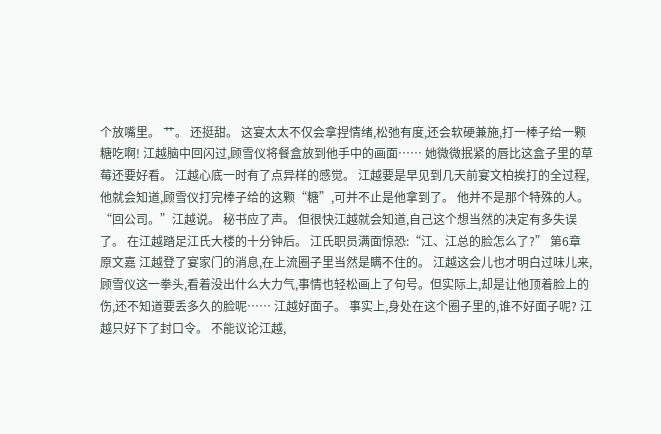个放嘴里。 艹。 还挺甜。 这宴太太不仅会拿捏情绪,松弛有度,还会软硬兼施,打一棒子给一颗糖吃啊! 江越脑中回闪过,顾雪仪将餐盒放到他手中的画面…… 她微微抿紧的唇比这盒子里的草莓还要好看。 江越心底一时有了点异样的感觉。 江越要是早见到几天前宴文柏挨打的全过程,他就会知道,顾雪仪打完棒子给的这颗“糖”,可并不止是他拿到了。 他并不是那个特殊的人。 “回公司。”江越说。 秘书应了声。 但很快江越就会知道,自己这个想当然的决定有多失误了。 在江越踏足江氏大楼的十分钟后。 江氏职员满面惊恐:“江、江总的脸怎么了?” 第6章 原文嘉 江越登了宴家门的消息,在上流圈子里当然是瞒不住的。 江越这会儿也才明白过味儿来,顾雪仪这一拳头,看着没出什么大力气,事情也轻松画上了句号。但实际上,却是让他顶着脸上的伤,还不知道要丢多久的脸呢…… 江越好面子。 事实上,身处在这个圈子里的,谁不好面子呢? 江越只好下了封口令。 不能议论江越,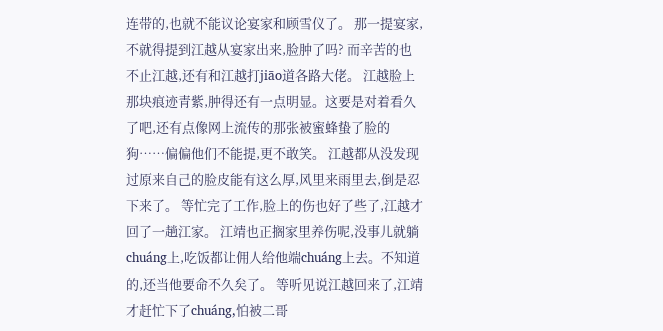连带的,也就不能议论宴家和顾雪仪了。 那一提宴家,不就得提到江越从宴家出来,脸肿了吗? 而辛苦的也不止江越,还有和江越打jiāo道各路大佬。 江越脸上那块痕迹青紫,肿得还有一点明显。这要是对着看久了吧,还有点像网上流传的那张被蜜蜂蛰了脸的狗……偏偏他们不能提,更不敢笑。 江越都从没发现过原来自己的脸皮能有这么厚,风里来雨里去,倒是忍下来了。 等忙完了工作,脸上的伤也好了些了,江越才回了一趟江家。 江靖也正搁家里养伤呢,没事儿就躺chuáng上,吃饭都让佣人给他端chuáng上去。不知道的,还当他要命不久矣了。 等听见说江越回来了,江靖才赶忙下了chuáng,怕被二哥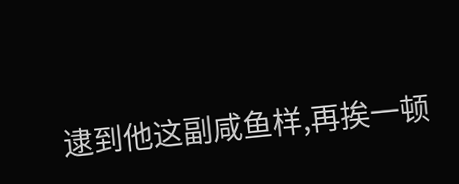逮到他这副咸鱼样,再挨一顿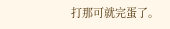打那可就完蛋了。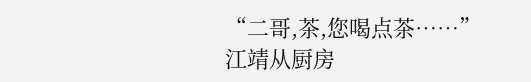“二哥,茶,您喝点茶……”江靖从厨房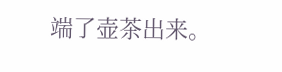端了壶茶出来。